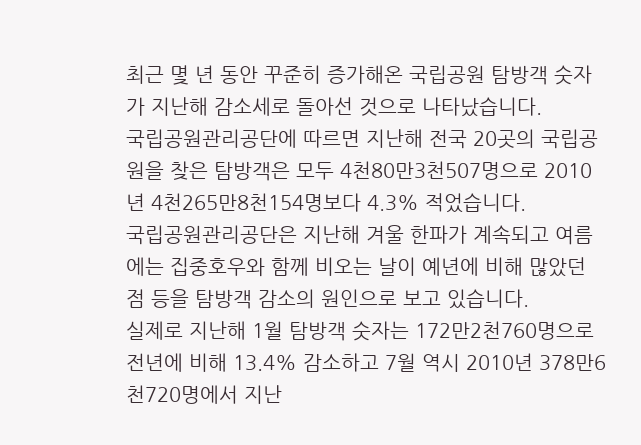최근 몇 년 동안 꾸준히 증가해온 국립공원 탐방객 숫자가 지난해 감소세로 돌아선 것으로 나타났습니다.
국립공원관리공단에 따르면 지난해 전국 20곳의 국립공원을 찾은 탐방객은 모두 4천80만3천507명으로 2010년 4천265만8천154명보다 4.3% 적었습니다.
국립공원관리공단은 지난해 겨울 한파가 계속되고 여름에는 집중호우와 함께 비오는 날이 예년에 비해 많았던 점 등을 탐방객 감소의 원인으로 보고 있습니다.
실제로 지난해 1월 탐방객 숫자는 172만2천760명으로 전년에 비해 13.4% 감소하고 7월 역시 2010년 378만6천720명에서 지난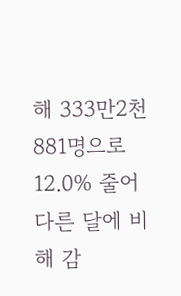해 333만2천881명으로 12.0% 줄어 다른 달에 비해 감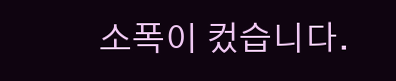소폭이 컸습니다.